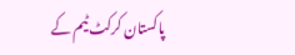پاکستان کرکٹ ٹیم کے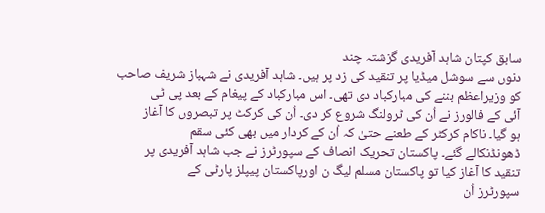سابق کپتان شاہد آفریدی گزشتہ چند
دنوں سے سوشل میڈیا پر تنقید کی زد پر ہیں۔ شاہد آفریدی نے شہباز شریف صاحب
کو وزیراعظم بننے کی مبارکباد دی تھی۔ اس مبارکباد کے پیغام کے بعد پی ٹی
آئی کے فالورز نے اُن کی ٹرولنگ شروع کر دی۔ اُن کی کرکٹ پر تبصروں کا آغاز
ہو گیا۔ ناکام کرکٹر کے طعنے حتیٰ کہ اُن کے کردار میں بھی کئی سقم
ڈھونڈنکالے گئے۔ پاکستان تحریک انصاف کے سپورٹرز نے جب شاہد آفریدی پر
تنقید کا آغاز کیا تو پاکستان مسلم لیگ ن اورپاکستان پیپلز پارٹی کے
سپورٹرز اُن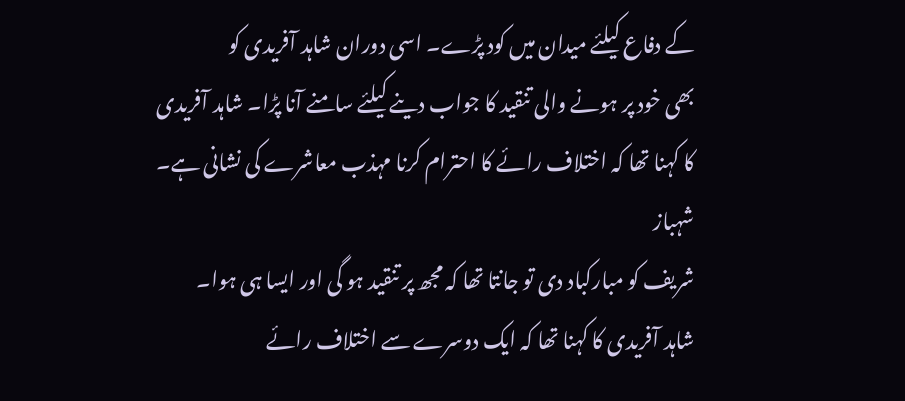کے دفاع کیلئے میدان میں کود پڑے۔ اسی دوران شاہد آفریدی کو
بھی خود پر ہونے والی تنقید کا جواب دینے کیلئے سامنے آنا پڑا۔ شاہد آفریدی
کا کہنا تھا کہ اختلاف رائے کا احترام کرنا مہذب معاشرے کی نشانی ہے۔ شہباز
شریف کو مبارکباد دی تو جانتا تھا کہ مجھ پر تنقید ہو گی اور ایسا ہی ہوا۔
شاہد آفریدی کا کہنا تھا کہ ایک دوسرے سے اختلاف رائے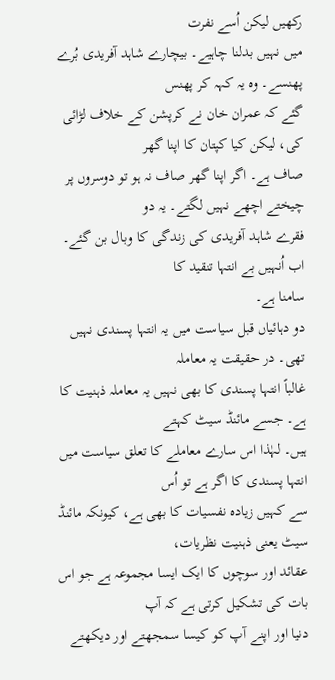رکھیں لیکن اُسے نفرت
میں نہیں بدلنا چاہیے۔ بیچارے شاہد آفریدی بُرے پھنسے۔ وہ یہ کہہ کر پھنس
گئے کہ عمران خان نے کرپشن کے خلاف لڑائی کی، لیکن کیا کپتان کا اپنا گھر
صاف ہے۔ اگر اپنا گھر صاف نہ ہو تو دوسروں پر چیختے اچھے نہیں لگتے۔ یہ دو
فقرے شاہد آفریدی کی زندگی کا وبال بن گئے۔ اب اُنہیں بے انتہا تنقید کا
سامنا ہے۔
دو دہائیاں قبل سیاست میں یہ انتہا پسندی نہیں تھی۔ در حقیقت یہ معاملہ
غالباً انتہا پسندی کا بھی نہیں یہ معاملہ ذہنیت کا ہے۔ جسے مائنڈ سیٹ کہتے
ہیں۔ لہٰذا اس سارے معاملے کا تعلق سیاست میں انتہا پسندی کا اگر ہے تو اُس
سے کہیں زیادہ نفسیات کا بھی ہے، کیونکہ مائنڈ سیٹ یعنی ذہنیت نظریات،
عقائد اور سوچوں کا ایک ایسا مجموعہ ہے جو اس بات کی تشکیل کرتی ہے کہ آپ
دنیا اور اپنے آپ کو کیسا سمجھتے اور دیکھتے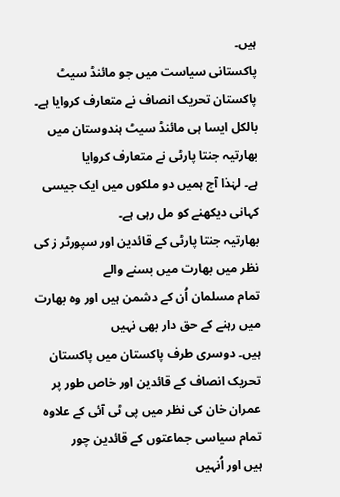ہیں۔
پاکستانی سیاست میں جو مائنڈ سیٹ پاکستان تحریک انصاف نے متعارف کروایا ہے۔
بالکل ایسا ہی مائنڈ سیٹ ہندوستان میں بھارتیہ جنتا پارٹی نے متعارف کروایا
ہے۔ لہٰذا آج ہمیں دو ملکوں میں ایک جیسی کہانی دیکھنے کو مل رہی ہے۔
بھارتیہ جنتا پارٹی کے قائدین اور سپورٹر ز کی نظر میں بھارت میں بسنے والے
تمام مسلمان اُن کے دشمن ہیں اور وہ بھارت میں رہنے کے حق دار بھی نہیں
ہیں۔ دوسری طرف پاکستان میں پاکستان تحریک انصاف کے قائدین اور خاص طور پر
عمران خان کی نظر میں پی ٹی آئی کے علاوہ تمام سیاسی جماعتوں کے قائدین چور
ہیں اور اُنہیں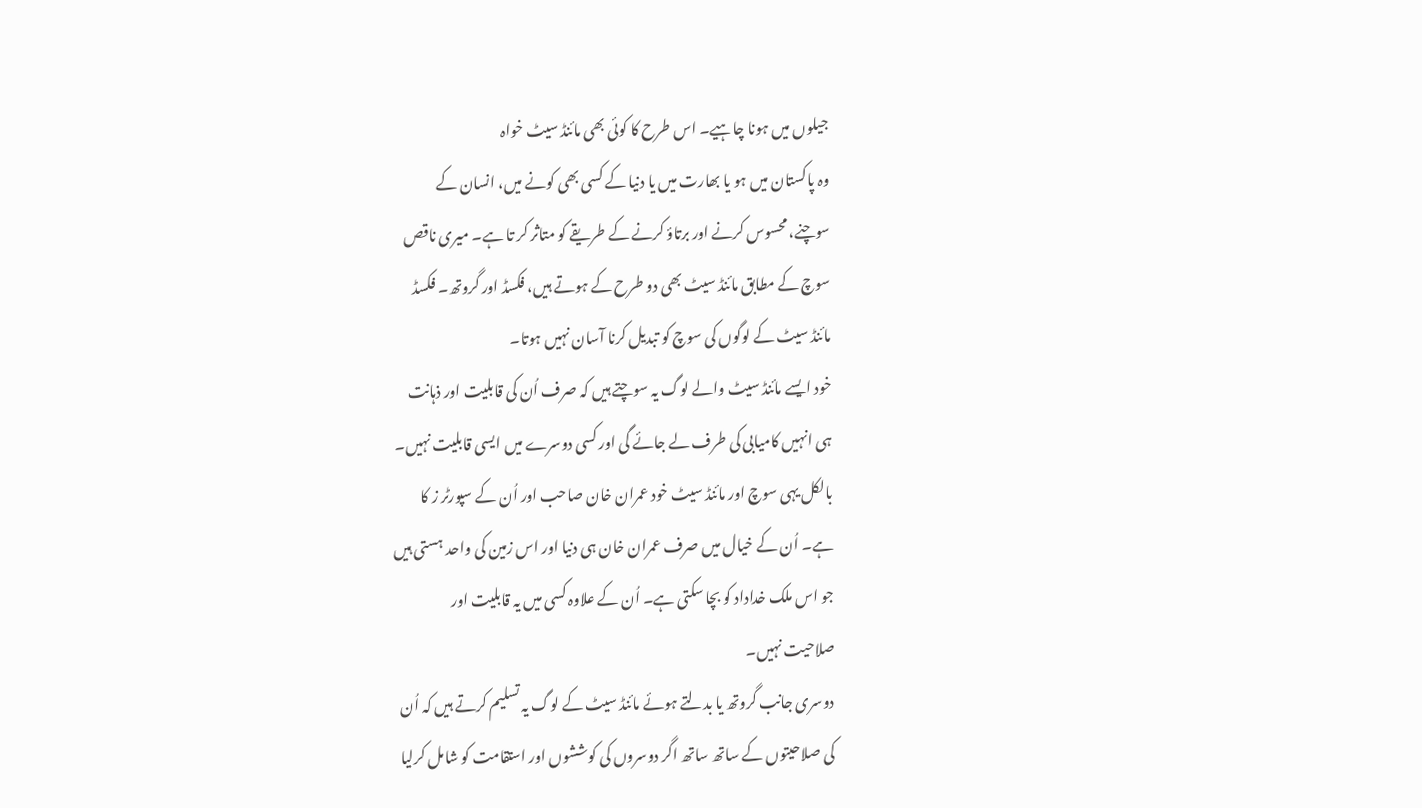جیلوں میں ہونا چاہیے۔ اس طرح کا کوئی بھی مائنڈ سیٹ خواہ
وہ پاکستان میں ہو یا بھارت میں یا دنیا کے کسی بھی کونے میں، انسان کے
سوچنے، محسوس کرنے اور برتاؤ کرنے کے طریقے کو متاثر کر تا ہے۔ میری ناقص
سوچ کے مطابق مائنڈ سیٹ بھی دو طرح کے ہوتے ہیں، فکسڈ اور گروتھ۔ فکسڈ
مائنڈ سیٹ کے لوگوں کی سوچ کو تبدیل کرنا آسان نہیں ہوتا۔
خود ایسے مائنڈ سیٹ والے لوگ یہ سوچتے ہیں کہ صرف اُن کی قابلیت اور ذہانت
ہی انہیں کامیابی کی طرف لے جائے گی اور کسی دوسرے میں ایسی قابلیت نہیں۔
بالکل یہی سوچ اور مائنڈ سیٹ خود عمران خان صاحب اور اُن کے سپورٹر ز کا
ہے۔ اُن کے خیال میں صرف عمران خان ہی دنیا اور اس زمین کی واحد ہستی ہیں
جو اس ملک خداداد کو بچا سکتی ہے۔ اُن کے علاوہ کسی میں یہ قابلیت اور
صلاحیت نہیں۔
دوسری جانب گروتھ یا بدلتے ہوئے مائنڈ سیٹ کے لوگ یہ تسلیم کرتے ہیں کہ اُن
کی صلاحیتوں کے ساتھ ساتھ اگر دوسروں کی کوششوں اور استقامت کو شامل کرلیا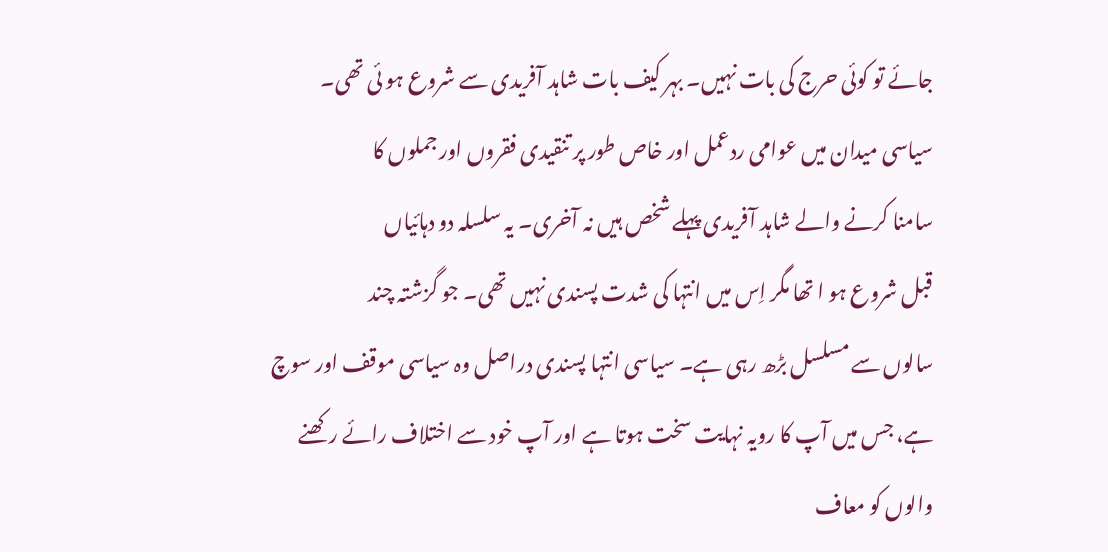جائے تو کوئی حرج کی بات نہیں۔ بہر کیف بات شاہد آفریدی سے شروع ہو ئی تھی۔
سیاسی میدان میں عوامی ردعمل اور خاص طور پر تنقیدی فقروں اور جملوں کا
سامنا کرنے والے شاہد آفریدی پہلے شخص ہیں نہ آخری۔ یہ سلسلہ دو دہائیاں
قبل شروع ہو ا تھا مگر اِس میں انتہا کی شدت پسندی نہیں تھی۔ جو گزشتہ چند
سالوں سے مسلسل بڑھ رہی ہے۔ سیاسی انتہا پسندی دراصل وہ سیاسی موقف اور سوچ
ہے، جس میں آپ کا رویہ نہایت سخت ہوتا ہے اور آپ خود سے اختلاف رائے رکھنے
والوں کو معاف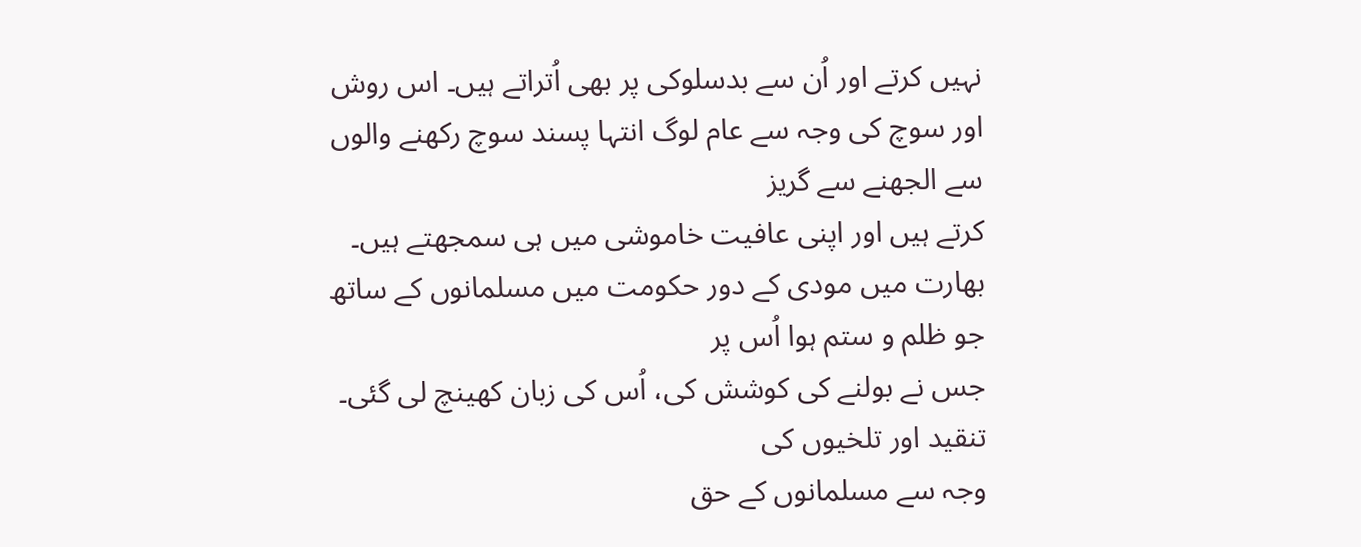نہیں کرتے اور اُن سے بدسلوکی پر بھی اُتراتے ہیں۔ اس روش
اور سوچ کی وجہ سے عام لوگ انتہا پسند سوچ رکھنے والوں سے الجھنے سے گریز
کرتے ہیں اور اپنی عافیت خاموشی میں ہی سمجھتے ہیں۔
بھارت میں مودی کے دور حکومت میں مسلمانوں کے ساتھ جو ظلم و ستم ہوا اُس پر
جس نے بولنے کی کوشش کی، اُس کی زبان کھینچ لی گئی۔ تنقید اور تلخیوں کی
وجہ سے مسلمانوں کے حق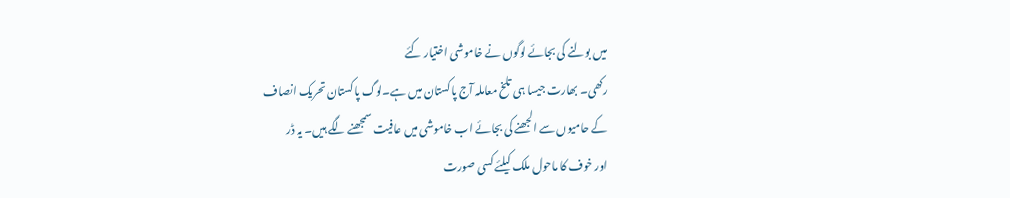میں بولنے کی بجائے لوگوں نے خاموشی اختیار کئے
رکھی۔ بھارت جیسا ہی تلخ معاملہ آج پاکستان میں ہے۔لوگ پاکستان تحریک انصاف
کے حامیوں سے الجھنے کی بجائے اب خاموشی میں عافیت سمجھنے لگے ہیں۔ یہ ڈر
اور خوف کا ماحول ملک کیلئے کسی صورت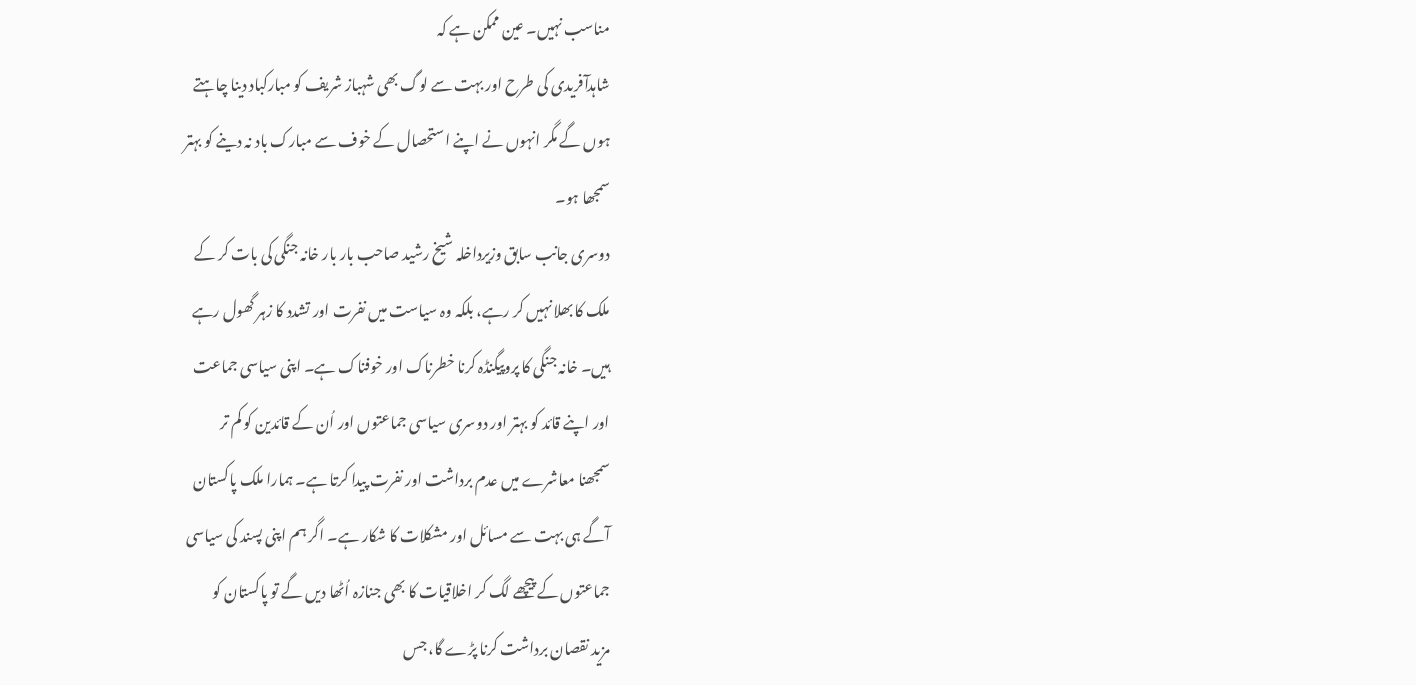مناسب نہیں۔ عین ممکن ہے کہ
شاہدآفریدی کی طرح اور بہت سے لوگ بھی شہباز شریف کو مبارکباد دینا چاہتے
ہوں گے مگر انہوں نے اپنے استحصال کے خوف سے مبارک باد نہ دینے کو بہتر
سمجھا ہو۔
دوسری جانب سابق وزیرداخلہ شیخ رشید صاحب بار بار خانہ جنگی کی بات کر کے
ملک کا بھلا نہیں کر رہے، بلکہ وہ سیاست میں نفرت اور تشدد کا زہر گھول رہے
ہیں۔ خانہ جنگی کا پروپیگنڈہ کرنا خطرناک اور خوفناک ہے۔ اپنی سیاسی جماعت
اور اپنے قائد کو بہتر اور دوسری سیاسی جماعتوں اور اُن کے قائدین کو کم تر
سمجھنا معاشرے میں عدم برداشت اور نفرت پیدا کرتا ہے۔ ہمارا ملک پاکستان
آگے ہی بہت سے مسائل اور مشکلات کا شکار ہے۔ اگر ہم اپنی پسند کی سیاسی
جماعتوں کے پیچھے لگ کر اخلاقیات کا بھی جنازہ اُٹھا دیں گے تو پاکستان کو
مزید نقصان برداشت کرنا پڑے گا، جس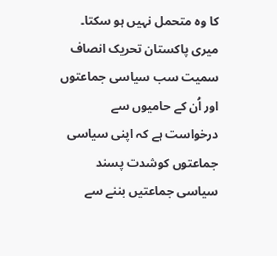کا وہ متحمل نہیں ہو سکتا۔
میری پاکستان تحریک انصاف سمیت سب سیاسی جماعتوں اور اُن کے حامیوں سے
درخواست ہے کہ اپنی سیاسی جماعتوں کوشدت پسند سیاسی جماعتیں بننے سے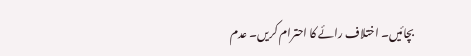بچائیں۔ اختلاف رائے کا احترام کریں۔ عدم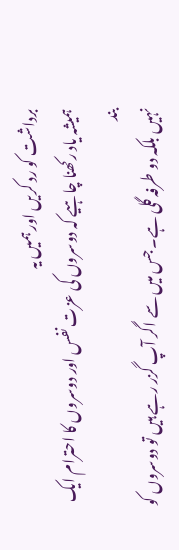برداشت کو رد کریں اور ہمیں یہ
ہمیشہ یاد رکھنا چاہیے کہ دوسروں کی عزت نفس اور دوسروں کا احترام ایک بند
نہیں بلکہ دو طرفہ گلی ہے۔ جس میں سے اگر آپ گزر رہے ہیں تو دوسروں کو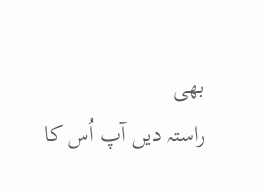بھی
راستہ دیں آپ اُس کا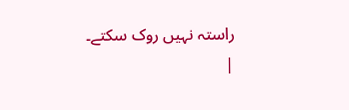راستہ نہیں روک سکتے۔
|